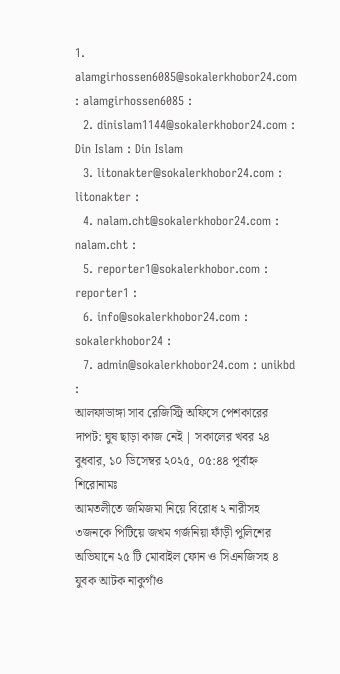1. alamgirhossen6085@sokalerkhobor24.com : alamgirhossen6085 :
  2. dinislam1144@sokalerkhobor24.com : Din Islam : Din Islam
  3. litonakter@sokalerkhobor24.com : litonakter :
  4. nalam.cht@sokalerkhobor24.com : nalam.cht :
  5. reporter1@sokalerkhobor.com : reporter1 :
  6. info@sokalerkhobor24.com : sokalerkhobor24 :
  7. admin@sokalerkhobor24.com : unikbd :
আলফাডাঙ্গা সাব রেজিস্ট্রি অফিসে পেশকারের দাপট: ঘুষ ছাড়া কাজ নেই | সকালের খবর ২৪
বুধবার, ১০ ডিসেম্বর ২০২৫, ০৫:৪৪ পূর্বাহ্ন
শিরোনামঃ
আমতলীতে জমিজমা নিয়ে বিরোধ ২ নারীসহ ৩জনকে পিটিয়ে জখম গর্জনিয়া ফাঁড়ী পুলিশের অভিযানে ২৫ টি মোবাইল ফোন ও সিএনজিসহ ৪ যুবক আটক নাকুগাঁও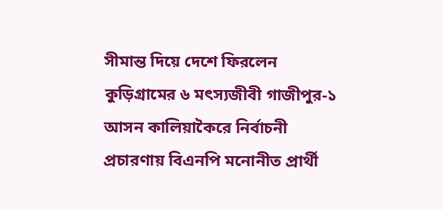সীমান্ত দিয়ে দেশে ফিরলেন কুড়িগ্রামের ৬ মৎস্যজীবী গাজীপুর-১ আসন কালিয়াকৈরে নির্বাচনী প্রচারণায় বিএনপি মনোনীত প্রার্থী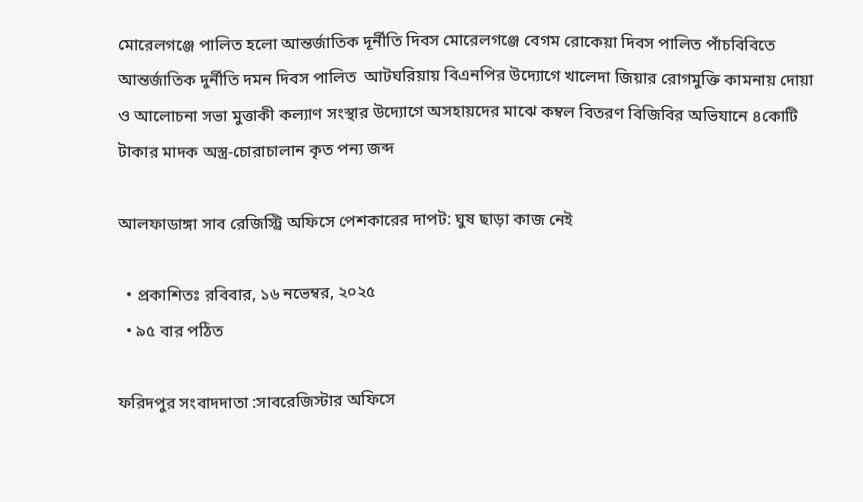মোরেলগঞ্জে পালিত হলো আন্তর্জাতিক দূর্নীতি দিবস মোরেলগঞ্জে বেগম রোকেয়া দিবস পালিত পাঁচবিবিতে আন্তর্জাতিক দুর্নীতি দমন দিবস পালিত  আটঘরিয়ায় বিএনপির উদ্যোগে খালেদা জিয়ার রোগমুক্তি কামনায় দোয়া ও আলোচনা সভা মুত্তাকী কল্যাণ সংস্থার উদ্যোগে অসহায়দের মাঝে কম্বল বিতরণ বিজিবির অভিযানে ৪কোটি টাকার মাদক অস্ত্র-চোরাচালান কৃত পন্য জব্দ

আলফাডাঙ্গা সাব রেজিস্ট্রি অফিসে পেশকারের দাপট: ঘুষ ছাড়া কাজ নেই

  • প্রকাশিতঃ রবিবার, ১৬ নভেম্বর, ২০২৫
  • ৯৫ বার পঠিত

ফরিদপুর সংবাদদাতা :সাবরেজিস্টার অফিসে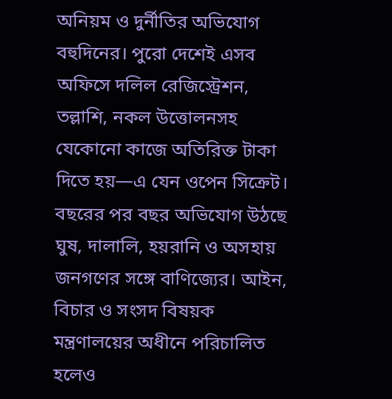অনিয়ম ও দুর্নীতির অভিযোগ বহুদিনের। পুরো দেশেই এসব অফিসে দলিল রেজিস্ট্রেশন, তল্লাশি, নকল উত্তোলনসহ যেকোনো কাজে অতিরিক্ত টাকা দিতে হয়—এ যেন ওপেন সিক্রেট। বছরের পর বছর অভিযোগ উঠছে ঘুষ, দালালি, হয়রানি ও অসহায় জনগণের সঙ্গে বাণিজ্যের। আইন, বিচার ও সংসদ বিষয়ক মন্ত্রণালয়ের অধীনে পরিচালিত হলেও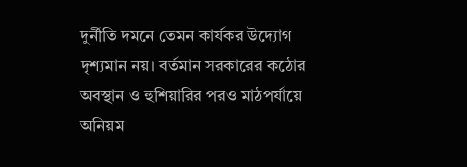দুর্নীতি দমনে তেমন কার্যকর উদ্যোগ দৃশ্যমান নয়। বর্তমান সরকারের কঠোর অবস্থান ও হুশিয়ারির পরও মাঠপর্যায়ে অনিয়ম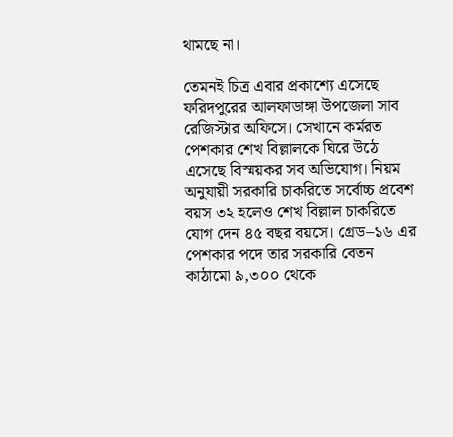থামছে না।

তেমনই চিত্র এবার প্রকাশ্যে এসেছে ফরিদপুরের আলফাডাঙ্গা উপজেলা সাব রেজিস্টার অফিসে। সেখানে কর্মরত পেশকার শেখ বিল্লালকে ঘিরে উঠে এসেছে বিস্ময়কর সব অভিযোগ। নিয়ম অনুযায়ী সরকারি চাকরিতে সর্বোচ্চ প্রবেশ বয়স ৩২ হলেও শেখ বিল্লাল চাকরিতে যোগ দেন ৪৫ বছর বয়সে। গ্রেড–১৬ এর পেশকার পদে তার সরকারি বেতন কাঠামো ৯,৩০০ থেকে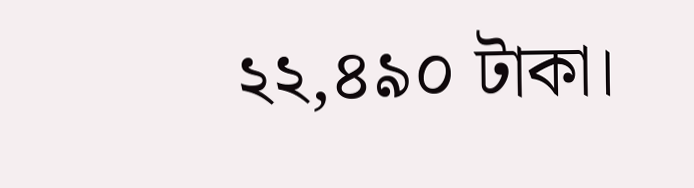২২,৪৯০ টাকা।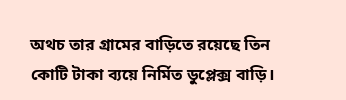অথচ তার গ্রামের বাড়িতে রয়েছে তিন কোটি টাকা ব্যয়ে নির্মিত ডুপ্লেক্স বাড়ি।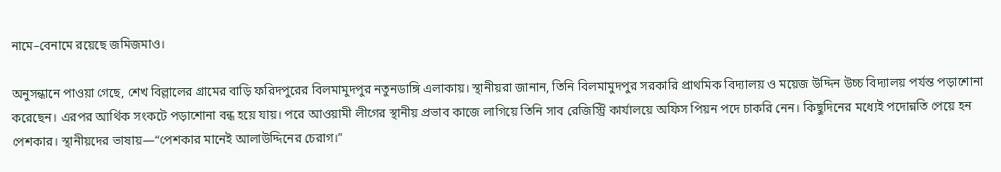নামে–বেনামে রয়েছে জমিজমাও।

অনুসন্ধানে পাওয়া গেছে, শেখ বিল্লালের গ্রামের বাড়ি ফরিদপুরের বিলমামুদপুর নতুনডাঙ্গি এলাকায়। স্থানীয়রা জানান, তিনি বিলমামুদপুর সরকারি প্রাথমিক বিদ্যালয় ও ময়েজ উদ্দিন উচ্চ বিদ্যালয় পর্যন্ত পড়াশোনা করেছেন। এরপর আর্থিক সংকটে পড়াশোনা বন্ধ হয়ে যায়। পরে আওয়ামী লীগের স্থানীয় প্রভাব কাজে লাগিয়ে তিনি সাব রেজিস্ট্রি কার্যালয়ে অফিস পিয়ন পদে চাকরি নেন। কিছুদিনের মধ্যেই পদোন্নতি পেয়ে হন পেশকার। স্থানীয়দের ভাষায়—“পেশকার মানেই আলাউদ্দিনের চেরাগ।”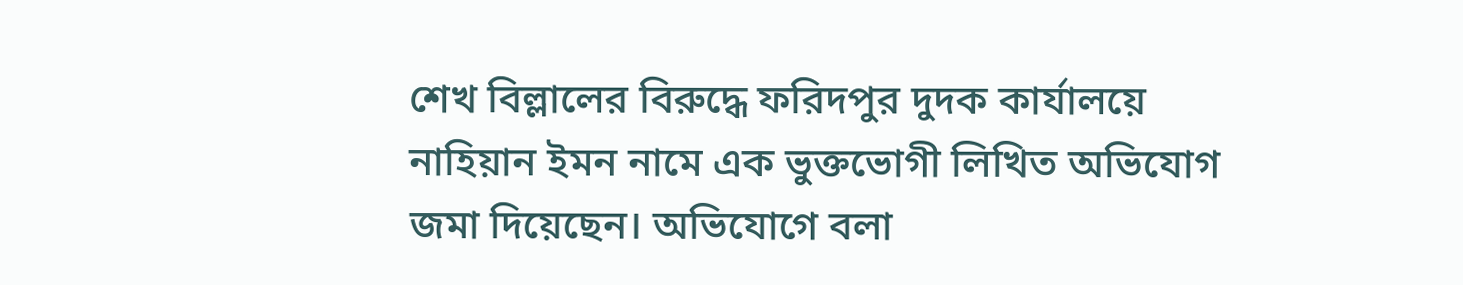শেখ বিল্লালের বিরুদ্ধে ফরিদপুর দুদক কার্যালয়ে নাহিয়ান ইমন নামে এক ভুক্তভোগী লিখিত অভিযোগ জমা দিয়েছেন। অভিযোগে বলা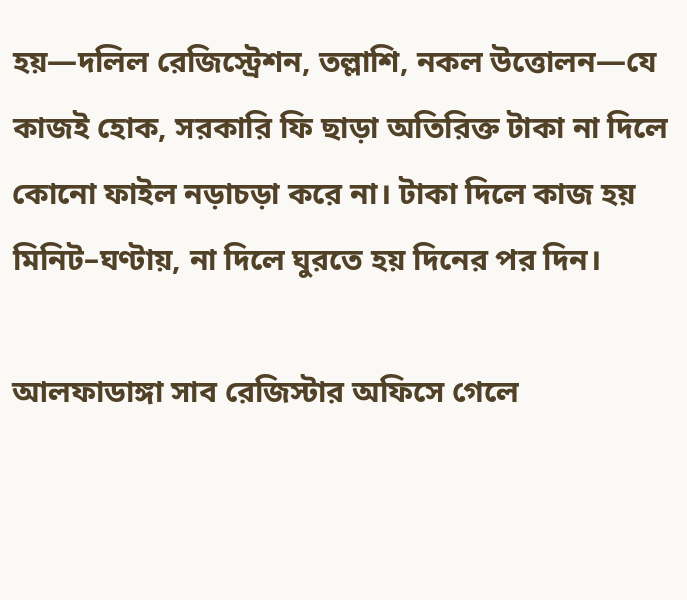হয়—দলিল রেজিস্ট্রেশন, তল্লাশি, নকল উত্তোলন—যে কাজই হোক, সরকারি ফি ছাড়া অতিরিক্ত টাকা না দিলে কোনো ফাইল নড়াচড়া করে না। টাকা দিলে কাজ হয় মিনিট–ঘণ্টায়, না দিলে ঘুরতে হয় দিনের পর দিন।

আলফাডাঙ্গা সাব রেজিস্টার অফিসে গেলে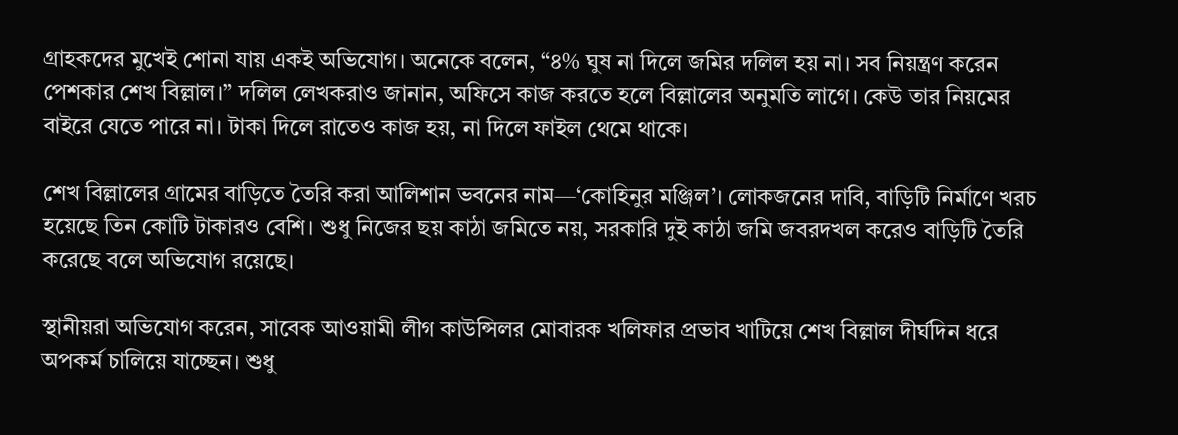গ্রাহকদের মুখেই শোনা যায় একই অভিযোগ। অনেকে বলেন, “৪% ঘুষ না দিলে জমির দলিল হয় না। সব নিয়ন্ত্রণ করেন পেশকার শেখ বিল্লাল।” দলিল লেখকরাও জানান, অফিসে কাজ করতে হলে বিল্লালের অনুমতি লাগে। কেউ তার নিয়মের বাইরে যেতে পারে না। টাকা দিলে রাতেও কাজ হয়, না দিলে ফাইল থেমে থাকে।

শেখ বিল্লালের গ্রামের বাড়িতে তৈরি করা আলিশান ভবনের নাম—‘কোহিনুর মঞ্জিল’। লোকজনের দাবি, বাড়িটি নির্মাণে খরচ হয়েছে তিন কোটি টাকারও বেশি। শুধু নিজের ছয় কাঠা জমিতে নয়, সরকারি দুই কাঠা জমি জবরদখল করেও বাড়িটি তৈরি করেছে বলে অভিযোগ রয়েছে।

স্থানীয়রা অভিযোগ করেন, সাবেক আওয়ামী লীগ কাউন্সিলর মোবারক খলিফার প্রভাব খাটিয়ে শেখ বিল্লাল দীর্ঘদিন ধরে অপকর্ম চালিয়ে যাচ্ছেন। শুধু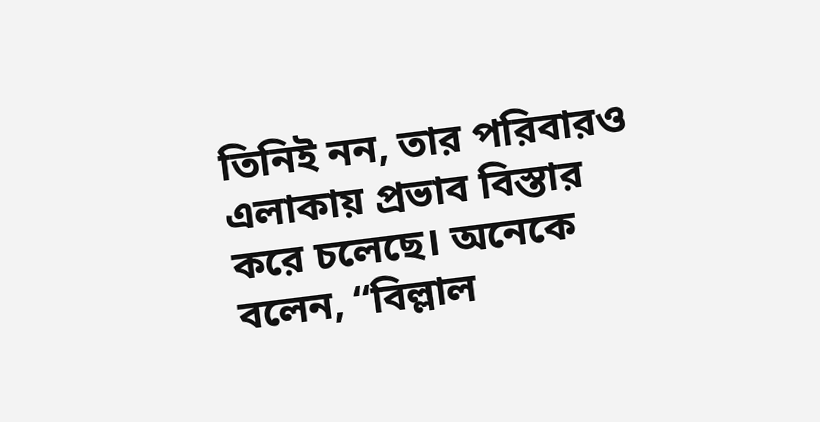তিনিই নন, তার পরিবারও এলাকায় প্রভাব বিস্তার করে চলেছে। অনেকে বলেন, “বিল্লাল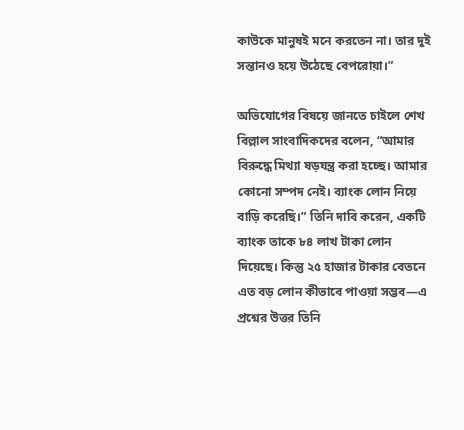কাউকে মানুষই মনে করতেন না। তার দুই সন্তানও হয়ে উঠেছে বেপরোয়া।”

অভিযোগের বিষয়ে জানতে চাইলে শেখ বিল্লাল সাংবাদিকদের বলেন, “আমার বিরুদ্ধে মিথ্যা ষড়যন্ত্র করা হচ্ছে। আমার কোনো সম্পদ নেই। ব্যাংক লোন নিয়ে বাড়ি করেছি।” তিনি দাবি করেন, একটি ব্যাংক তাকে ৮৪ লাখ টাকা লোন দিয়েছে। কিন্তু ২৫ হাজার টাকার বেতনে এত বড় লোন কীভাবে পাওয়া সম্ভব—এ প্রশ্নের উত্তর তিনি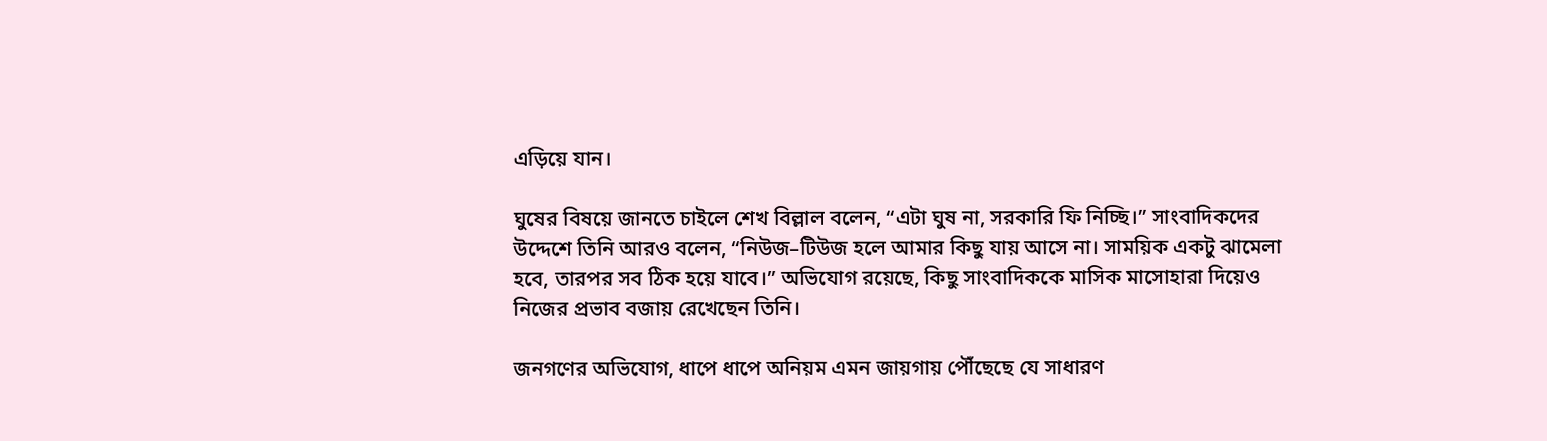এড়িয়ে যান।

ঘুষের বিষয়ে জানতে চাইলে শেখ বিল্লাল বলেন, “এটা ঘুষ না, সরকারি ফি নিচ্ছি।” সাংবাদিকদের উদ্দেশে তিনি আরও বলেন, “নিউজ–টিউজ হলে আমার কিছু যায় আসে না। সাময়িক একটু ঝামেলা হবে, তারপর সব ঠিক হয়ে যাবে।” অভিযোগ রয়েছে, কিছু সাংবাদিককে মাসিক মাসোহারা দিয়েও নিজের প্রভাব বজায় রেখেছেন তিনি।

জনগণের অভিযোগ, ধাপে ধাপে অনিয়ম এমন জায়গায় পৌঁছেছে যে সাধারণ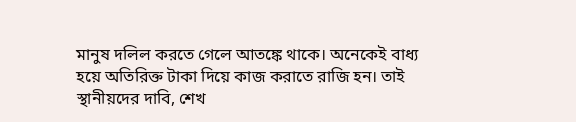মানুষ দলিল করতে গেলে আতঙ্কে থাকে। অনেকেই বাধ্য হয়ে অতিরিক্ত টাকা দিয়ে কাজ করাতে রাজি হন। তাই স্থানীয়দের দাবি, শেখ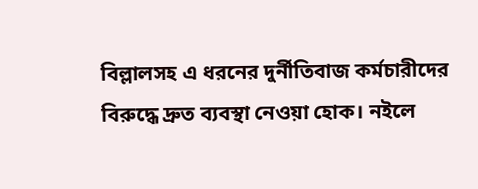বিল্লালসহ এ ধরনের দুর্নীতিবাজ কর্মচারীদের বিরুদ্ধে দ্রুত ব্যবস্থা নেওয়া হোক। নইলে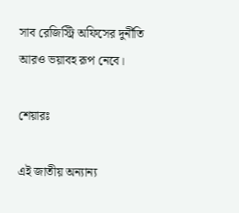সাব রেজিস্ট্রি অফিসের দুর্নীতি আরও ভয়াবহ রূপ নেবে।

শেয়ারঃ

এই জাতীয় অন্যান্য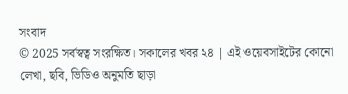সংবাদ
© 2025 সর্বস্বত্ব সংরক্ষিত। সকালের খবর ২৪ | এই ওয়েবসাইটের কোনো লেখা, ছবি, ভিডিও অনুমতি ছাড়া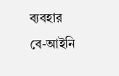ব্যবহার বে-আইনি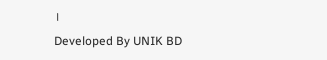।
Developed By UNIK BD